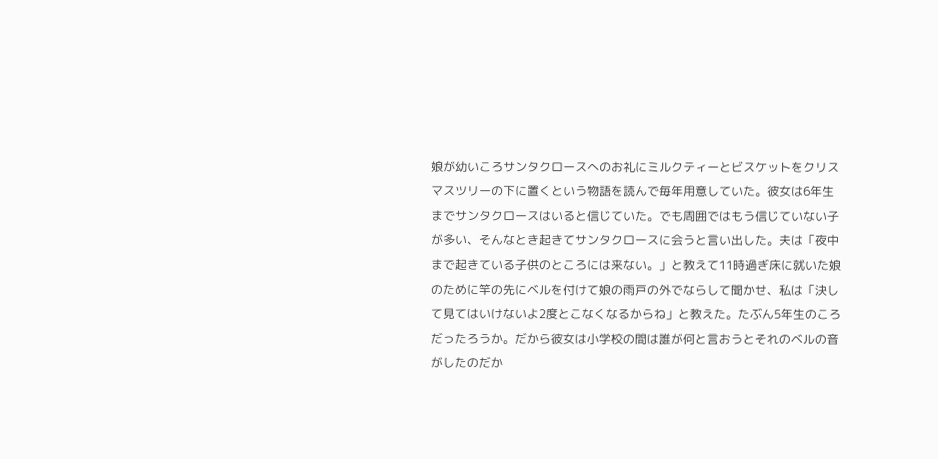娘が幼いころサンタクロースへのお礼にミルクティーとビスケットをクリスマスツリーの下に置くという物語を読んで毎年用意していた。彼女は6年生までサンタクロースはいると信じていた。でも周囲ではもう信じていない子が多い、そんなとき起きてサンタクロースに会うと言い出した。夫は「夜中まで起きている子供のところには来ない。」と教えて11時過ぎ床に就いた娘のために竿の先にベルを付けて娘の雨戸の外でならして聞かせ、私は「決して見てはいけないよ2度とこなくなるからね」と教えた。たぶん5年生のころだったろうか。だから彼女は小学校の間は誰が何と言おうとそれのベルの音がしたのだか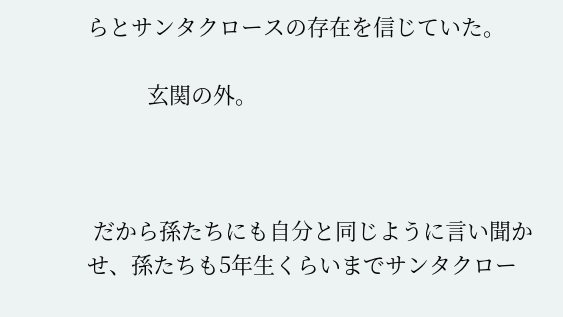らとサンタクロースの存在を信じていた。

          玄関の外。



 だから孫たちにも自分と同じように言い聞かせ、孫たちも5年生くらいまでサンタクロー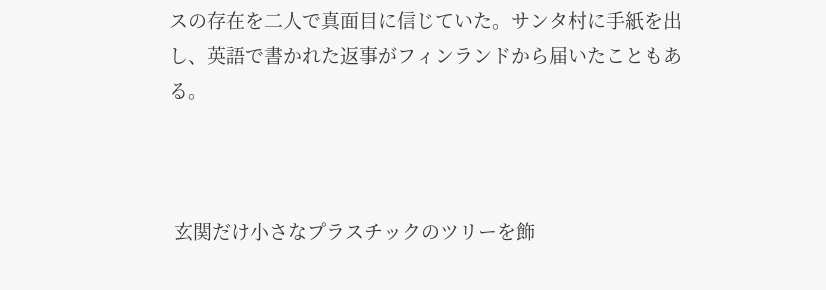スの存在を二人で真面目に信じていた。サンタ村に手紙を出し、英語で書かれた返事がフィンランドから届いたこともある。



 玄関だけ小さなプラスチックのツリーを飾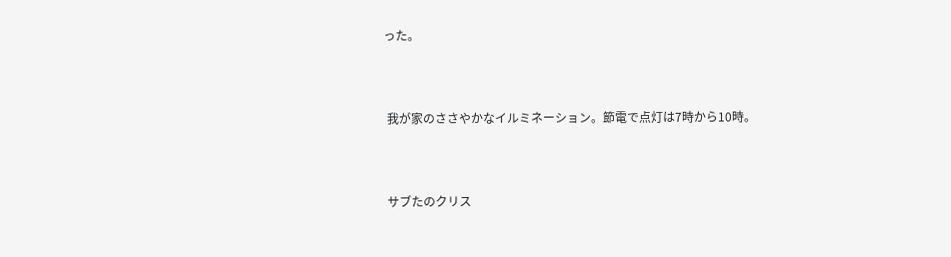った。



 我が家のささやかなイルミネーション。節電で点灯は7時から10時。



 サブたのクリス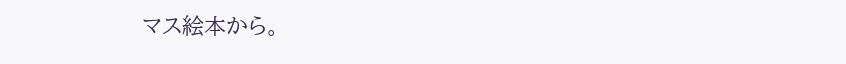マス絵本から。